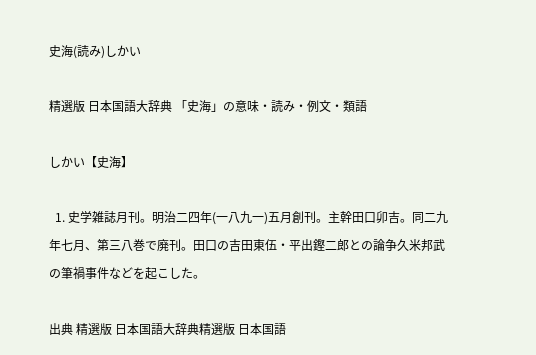史海(読み)しかい

精選版 日本国語大辞典 「史海」の意味・読み・例文・類語

しかい【史海】

  1. 史学雑誌月刊。明治二四年(一八九一)五月創刊。主幹田口卯吉。同二九年七月、第三八巻で廃刊。田口の吉田東伍・平出鏗二郎との論争久米邦武の筆禍事件などを起こした。

出典 精選版 日本国語大辞典精選版 日本国語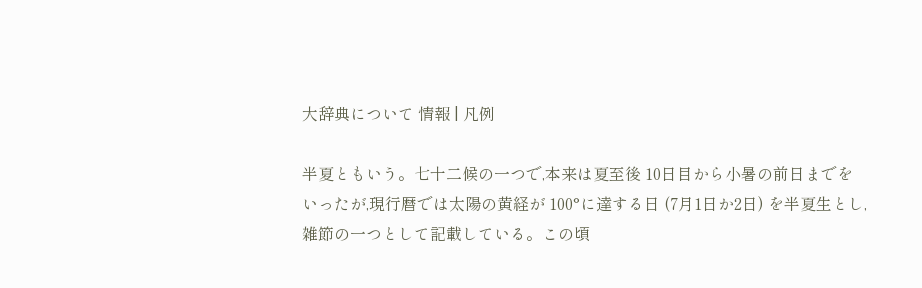大辞典について 情報 | 凡例

半夏ともいう。七十二候の一つで,本来は夏至後 10日目から小暑の前日までをいったが,現行暦では太陽の黄経が 100°に達する日 (7月1日か2日) を半夏生とし,雑節の一つとして記載している。この頃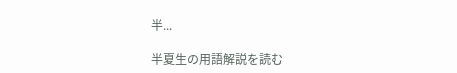半...

半夏生の用語解説を読む